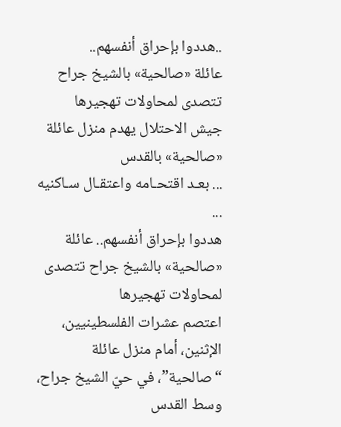..هددوا بإحراق أنفسهم..
عائلة «صالحية» بالشيخ جراح تتصدى لمحاولات تهجيرها
جيش الاحتلال يهدم منزل عائلة «صالحية» بالقدس
... بعـد اقتحـامه واعتقـال سـاكنيه ...
هددوا بإحراق أنفسهم.. عائلة «صالحية» بالشيخ جراح تتصدى لمحاولات تهجيرها
اعتصم عشرات الفلسطينيين، الإثنين، أمام منزل عائلة “صالحية”، في حيّ الشيخ جراح، وسط القدس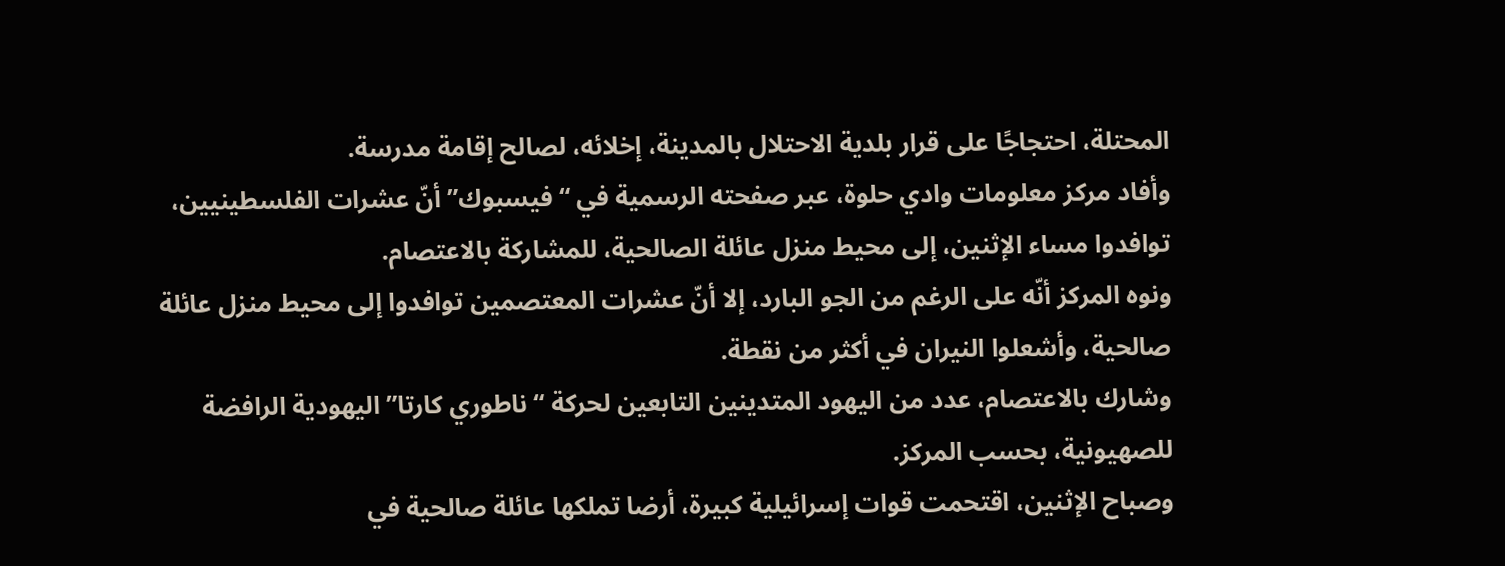المحتلة، احتجاجًا على قرار بلدية الاحتلال بالمدينة، إخلائه، لصالح إقامة مدرسة.
وأفاد مركز معلومات وادي حلوة، عبر صفحته الرسمية في “فيسبوك” أنّ عشرات الفلسطينيين، توافدوا مساء الإثنين، إلى محيط منزل عائلة الصالحية، للمشاركة بالاعتصام.
ونوه المركز أنّه على الرغم من الجو البارد، إلا أنّ عشرات المعتصمين توافدوا إلى محيط منزل عائلة صالحية، وأشعلوا النيران في أكثر من نقطة.
وشارك بالاعتصام، عدد من اليهود المتدينين التابعين لحركة “ناطوري كارتا” اليهودية الرافضة للصهيونية، بحسب المركز.
وصباح الإثنين، اقتحمت قوات إسرائيلية كبيرة، أرضا تملكها عائلة صالحية في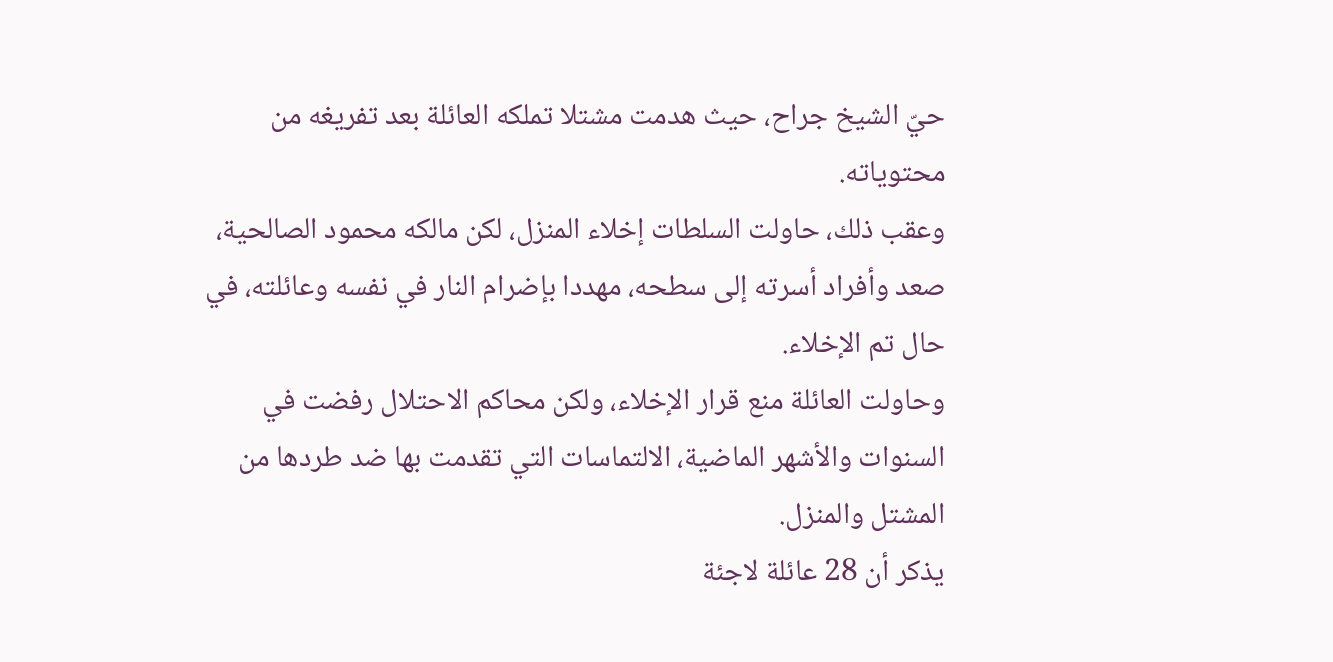حيّ الشيخ جراح، حيث هدمت مشتلا تملكه العائلة بعد تفريغه من محتوياته.
وعقب ذلك، حاولت السلطات إخلاء المنزل، لكن مالكه محمود الصالحية، صعد وأفراد أسرته إلى سطحه، مهددا بإضرام النار في نفسه وعائلته، في حال تم الإخلاء.
وحاولت العائلة منع قرار الإخلاء، ولكن محاكم الاحتلال رفضت في السنوات والأشهر الماضية، الالتماسات التي تقدمت بها ضد طردها من المشتل والمنزل.
يذكر أن 28 عائلة لاجئة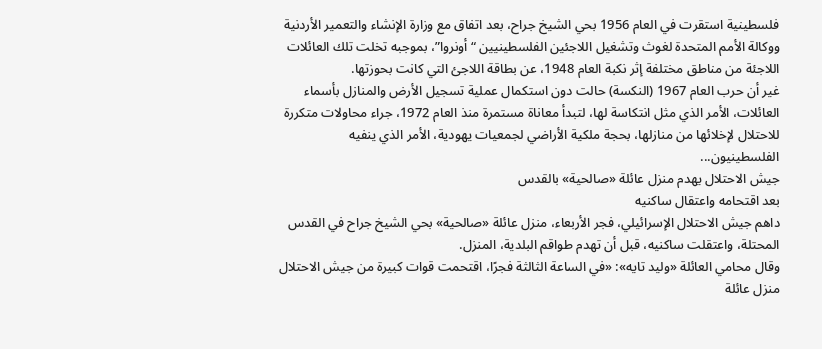فلسطينية استقرت في العام 1956 بحي الشيخ جراح، بعد اتفاق مع وزارة الإنشاء والتعمير الأردنية ووكالة الأمم المتحدة لغوث وتشغيل اللاجئين الفلسطينيين “أونروا”، بموجبه تخلت تلك العائلات اللاجئة من مناطق مختلفة إثر نكبة العام 1948، عن بطاقة اللاجئ التي كانت بحوزتها.
غير أن حرب العام 1967 (النكسة) حالت دون استكمال عملية تسجيل الأرض والمنازل بأسماء العائلات، الأمر الذي مثل انتكاسة لها، لتبدأ معاناة مستمرة منذ العام 1972، جراء محاولات متكررة للاحتلال لإخلائها من منازلها، بحجة ملكية الأراضي لجمعيات يهودية، الأمر الذي ينفيه الفلسطينيون...
جيش الاحتلال يهدم منزل عائلة «صالحية» بالقدس
بعد اقتحامه واعتقال ساكنيه
داهم جيش الاحتلال الإسرائيلي، فجر الأربعاء، منزل عائلة «صالحية» بحي الشيخ جراح في القدس المحتلة، واعتقلت ساكنيه، قبل أن تهدم طواقم البلدية، المنزل.
وقال محامي العائلة «وليد تايه»: «في الساعة الثالثة فجرًا، اقتحمت قوات كبيرة من جيش الاحتلال منزل عائلة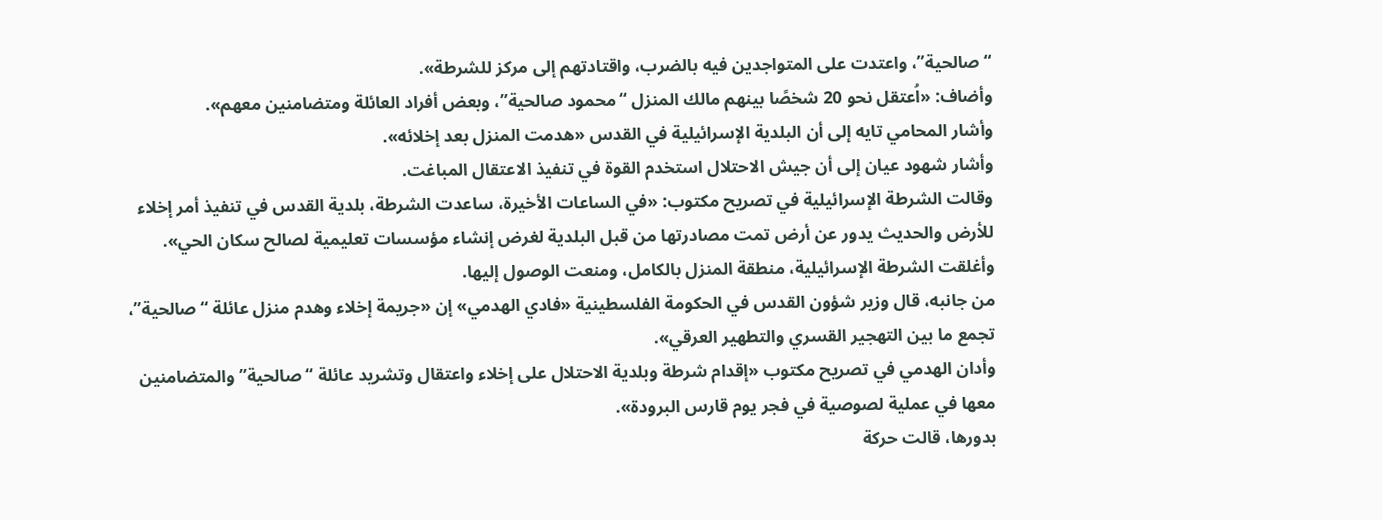“صالحية”، واعتدت على المتواجدين فيه بالضرب، واقتادتهم إلى مركز للشرطة».
وأضاف: «اُعتقل نحو 20 شخصًا بينهم مالك المنزل “محمود صالحية”، وبعض أفراد العائلة ومتضامنين معهم».
وأشار المحامي تايه إلى أن البلدية الإسرائيلية في القدس «هدمت المنزل بعد إخلائه».
وأشار شهود عيان إلى أن جيش الاحتلال استخدم القوة في تنفيذ الاعتقال المباغت.
وقالت الشرطة الإسرائيلية في تصريح مكتوب: «في الساعات الأخيرة، ساعدت الشرطة، بلدية القدس في تنفيذ أمر إخلاء للأرض والحديث يدور عن أرض تمت مصادرتها من قبل البلدية لغرض إنشاء مؤسسات تعليمية لصالح سكان الحي».
وأغلقت الشرطة الإسرائيلية، منطقة المنزل بالكامل، ومنعت الوصول إليها.
من جانبه، قال وزير شؤون القدس في الحكومة الفلسطينية «فادي الهدمي» إن «جريمة إخلاء وهدم منزل عائلة “صالحية”، تجمع ما بين التهجير القسري والتطهير العرقي».
وأدان الهدمي في تصريح مكتوب «إقدام شرطة وبلدية الاحتلال على إخلاء واعتقال وتشريد عائلة “صالحية” والمتضامنين معها في عملية لصوصية في فجر يوم قارس البرودة».
بدورها، قالت حركة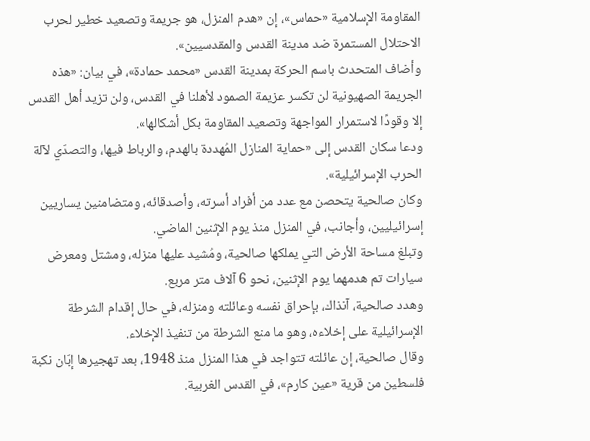المقاومة الإسلامية «حماس»، إن «هدم المنزل، هو جريمة وتصعيد خطير لحرب الاحتلال المستمرة ضد مدينة القدس والمقدسيين».
وأضاف المتحدث باسم الحركة بمدينة القدس «محمد حمادة»، في بيان: «هذه الجريمة الصهيونية لن تكسر عزيمة الصمود لأهلنا في القدس، ولن تزيد أهل القدس إلا وقودًا لاستمرار المواجهة وتصعيد المقاومة بكل أشكالها».
ودعا سكان القدس إلى «حماية المنازل المُهددة بالهدم، والرباط فيها، والتصدّي لآلة الحرب الإسرائيلية».
وكان صالحية يتحصن مع عدد من أفراد أسرته، وأصدقائه، ومتضامنين يساريين إسرائيليين، وأجانب، في المنزل منذ يوم الإثنين الماضي.
وتبلغ مساحة الأرض التي يملكها صالحية، ومُشيد عليها منزله، ومشتل ومعرض سيارات تم هدمهما يوم الإثنين، نحو 6 آلاف متر مربع.
وهدد صالحية، آنذاك، بإحراق نفسه وعائلته ومنزله، في حال إقدام الشرطة الإسرائيلية على إخلاءه، وهو ما منع الشرطة من تنفيذ الإخلاء.
وقال صالحية، إن عائلته تتواجد في هذا المنزل منذ 1948، بعد تهجيرها إبّان نكبة فلسطين من قرية «عين كارم»، في القدس الغربية.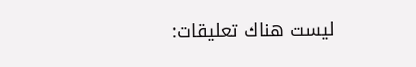ليست هناك تعليقات: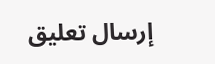إرسال تعليق